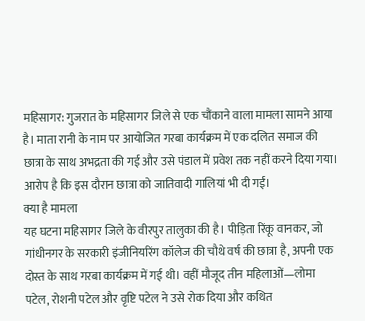महिसागर: गुजरात के महिसागर जिले से एक चौंकाने वाला मामला सामने आया है। माता रानी के नाम पर आयोजित गरबा कार्यक्रम में एक दलित समाज की छात्रा के साथ अभद्रता की गई और उसे पंडाल में प्रवेश तक नहीं करने दिया गया। आरोप है कि इस दौरान छात्रा को जातिवादी गालियां भी दी गईं।
क्या है मामला
यह घटना महिसागर जिले के वीरपुर तालुका की है। पीड़िता रिंकू वानकर, जो गांधीनगर के सरकारी इंजीनियरिंग कॉलेज की चौथे वर्ष की छात्रा है, अपनी एक दोस्त के साथ गरबा कार्यक्रम में गई थी। वहीं मौजूद तीन महिलाओं—लोमा पटेल, रोशनी पटेल और वृष्टि पटेल ने उसे रोक दिया और कथित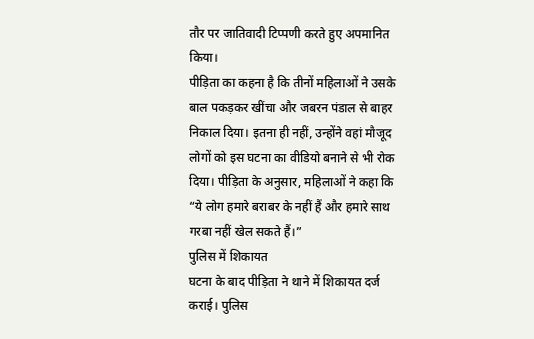तौर पर जातिवादी टिप्पणी करते हुए अपमानित किया।
पीड़िता का कहना है कि तीनों महिलाओं ने उसके बाल पकड़कर खींचा और जबरन पंडाल से बाहर निकाल दिया। इतना ही नहीं, उन्होंने वहां मौजूद लोगों को इस घटना का वीडियो बनाने से भी रोक दिया। पीड़िता के अनुसार, महिलाओं ने कहा कि “ये लोग हमारे बराबर के नहीं हैं और हमारे साथ गरबा नहीं खेल सकते हैं।”
पुलिस में शिकायत
घटना के बाद पीड़िता ने थाने में शिकायत दर्ज कराई। पुलिस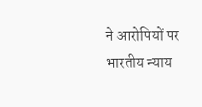ने आरोपियों पर भारतीय न्याय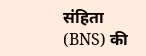संहिता (BNS) की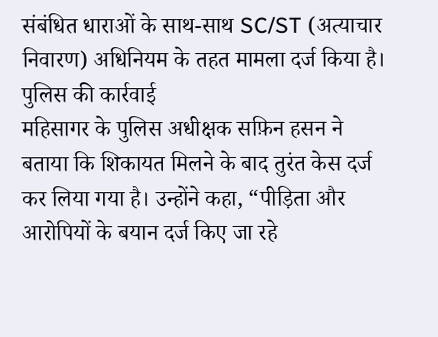संबंधित धाराओं के साथ-साथ SC/ST (अत्याचार निवारण) अधिनियम के तहत मामला दर्ज किया है।
पुलिस की कार्रवाई
महिसागर के पुलिस अधीक्षक सफ़िन हसन ने बताया कि शिकायत मिलने के बाद तुरंत केस दर्ज कर लिया गया है। उन्होंने कहा, “पीड़िता और आरोपियों के बयान दर्ज किए जा रहे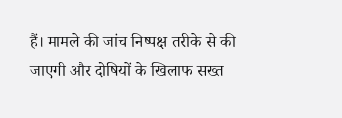हैं। मामले की जांच निष्पक्ष तरीके से की जाएगी और दोषियों के खिलाफ सख्त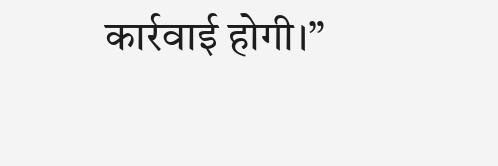कार्रवाई होगी।”